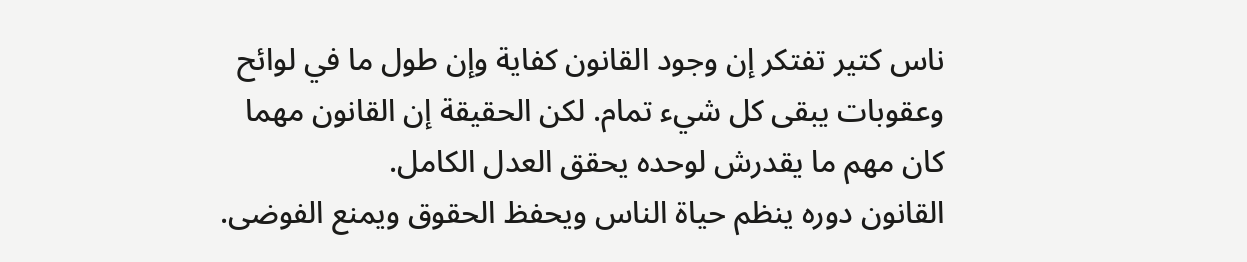ناس كتير تفتكر إن وجود القانون كفاية وإن طول ما في لوائح وعقوبات يبقى كل شيء تمام. لكن الحقيقة إن القانون مهما كان مهم ما يقدرش لوحده يحقق العدل الكامل.
القانون دوره ينظم حياة الناس ويحفظ الحقوق ويمنع الفوضى.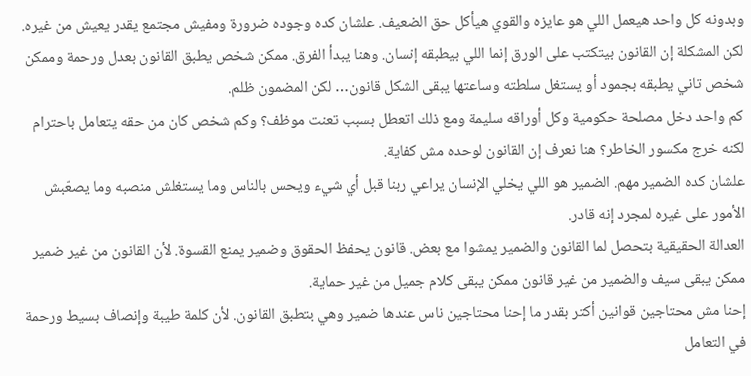وبدونه كل واحد هيعمل اللي هو عايزه والقوي هيأكل حق الضعيف. علشان كده وجوده ضرورة ومفيش مجتمع يقدر يعيش من غيره.
لكن المشكلة إن القانون بيتكتب على الورق إنما اللي بيطبقه إنسان. وهنا يبدأ الفرق. ممكن شخص يطبق القانون بعدل ورحمة وممكن شخص تاني يطبقه بجمود أو يستغل سلطته وساعتها يبقى الشكل قانون… لكن المضمون ظلم.
كم واحد دخل مصلحة حكومية وكل أوراقه سليمة ومع ذلك اتعطل بسبب تعنت موظف؟ وكم شخص كان من حقه يتعامل باحترام لكنه خرج مكسور الخاطر؟ هنا نعرف إن القانون لوحده مش كفاية.
علشان كده الضمير مهم. الضمير هو اللي يخلي الإنسان يراعي ربنا قبل أي شيء ويحس بالناس وما يستغلش منصبه وما يصعّبش الأمور على غيره لمجرد إنه قادر.
العدالة الحقيقية بتحصل لما القانون والضمير يمشوا مع بعض. قانون يحفظ الحقوق وضمير يمنع القسوة. لأن القانون من غير ضمير ممكن يبقى سيف والضمير من غير قانون ممكن يبقى كلام جميل من غير حماية.
إحنا مش محتاجين قوانين أكتر بقدر ما إحنا محتاجين ناس عندها ضمير وهي بتطبق القانون. لأن كلمة طيبة وإنصاف بسيط ورحمة في التعامل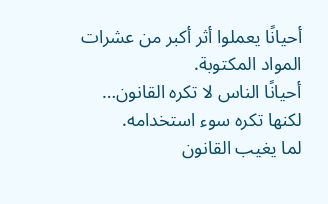أحيانًا يعملوا أثر أكبر من عشرات المواد المكتوبة.
أحيانًا الناس لا تكره القانون… لكنها تكره سوء استخدامه.
لما يغيب القانون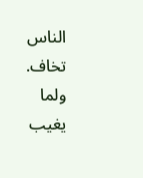الناس تخاف. ولما يغيب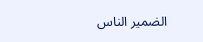الضمير الناس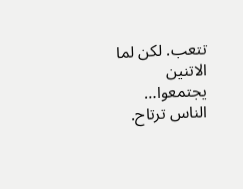تتعب. لكن لما الاتنين يجتمعوا… الناس ترتاح.